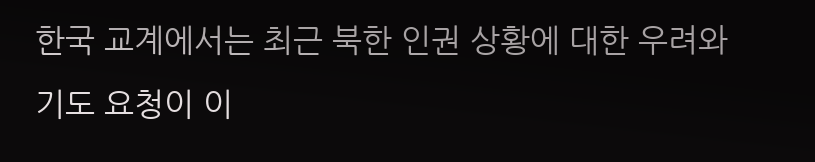한국 교계에서는 최근 북한 인권 상황에 대한 우려와 기도 요청이 이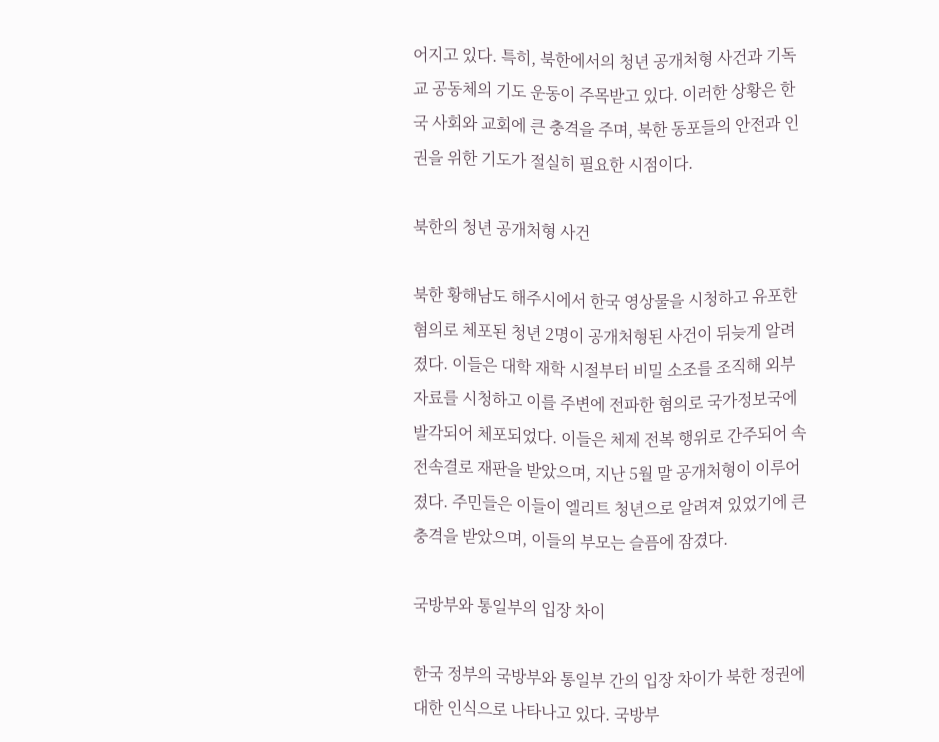어지고 있다. 특히, 북한에서의 청년 공개처형 사건과 기독교 공동체의 기도 운동이 주목받고 있다. 이러한 상황은 한국 사회와 교회에 큰 충격을 주며, 북한 동포들의 안전과 인권을 위한 기도가 절실히 필요한 시점이다.

북한의 청년 공개처형 사건

북한 황해남도 해주시에서 한국 영상물을 시청하고 유포한 혐의로 체포된 청년 2명이 공개처형된 사건이 뒤늦게 알려졌다. 이들은 대학 재학 시절부터 비밀 소조를 조직해 외부 자료를 시청하고 이를 주변에 전파한 혐의로 국가정보국에 발각되어 체포되었다. 이들은 체제 전복 행위로 간주되어 속전속결로 재판을 받았으며, 지난 5월 말 공개처형이 이루어졌다. 주민들은 이들이 엘리트 청년으로 알려져 있었기에 큰 충격을 받았으며, 이들의 부모는 슬픔에 잠겼다.

국방부와 통일부의 입장 차이

한국 정부의 국방부와 통일부 간의 입장 차이가 북한 정권에 대한 인식으로 나타나고 있다. 국방부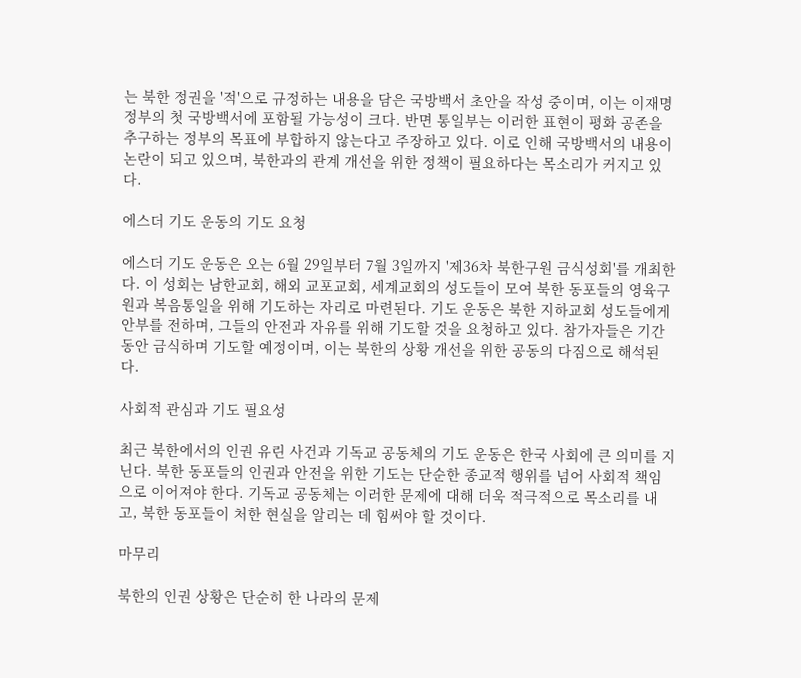는 북한 정권을 '적'으로 규정하는 내용을 담은 국방백서 초안을 작성 중이며, 이는 이재명 정부의 첫 국방백서에 포함될 가능성이 크다. 반면 통일부는 이러한 표현이 평화 공존을 추구하는 정부의 목표에 부합하지 않는다고 주장하고 있다. 이로 인해 국방백서의 내용이 논란이 되고 있으며, 북한과의 관계 개선을 위한 정책이 필요하다는 목소리가 커지고 있다.

에스더 기도 운동의 기도 요청

에스더 기도 운동은 오는 6월 29일부터 7월 3일까지 '제36차 북한구원 금식성회'를 개최한다. 이 성회는 남한교회, 해외 교포교회, 세계교회의 성도들이 모여 북한 동포들의 영육구원과 복음통일을 위해 기도하는 자리로 마련된다. 기도 운동은 북한 지하교회 성도들에게 안부를 전하며, 그들의 안전과 자유를 위해 기도할 것을 요청하고 있다. 참가자들은 기간 동안 금식하며 기도할 예정이며, 이는 북한의 상황 개선을 위한 공동의 다짐으로 해석된다.

사회적 관심과 기도 필요성

최근 북한에서의 인권 유린 사건과 기독교 공동체의 기도 운동은 한국 사회에 큰 의미를 지닌다. 북한 동포들의 인권과 안전을 위한 기도는 단순한 종교적 행위를 넘어 사회적 책임으로 이어져야 한다. 기독교 공동체는 이러한 문제에 대해 더욱 적극적으로 목소리를 내고, 북한 동포들이 처한 현실을 알리는 데 힘써야 할 것이다.

마무리

북한의 인권 상황은 단순히 한 나라의 문제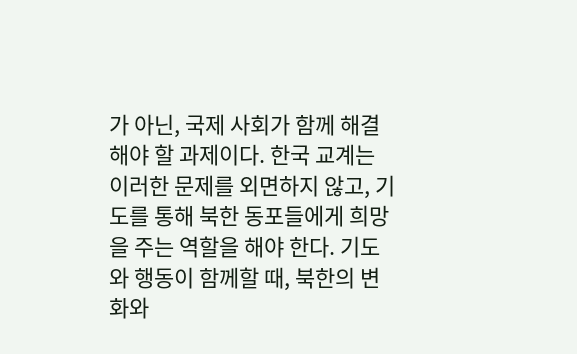가 아닌, 국제 사회가 함께 해결해야 할 과제이다. 한국 교계는 이러한 문제를 외면하지 않고, 기도를 통해 북한 동포들에게 희망을 주는 역할을 해야 한다. 기도와 행동이 함께할 때, 북한의 변화와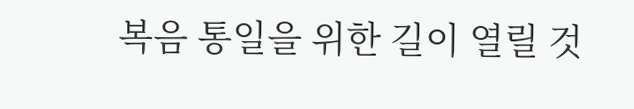복음 통일을 위한 길이 열릴 것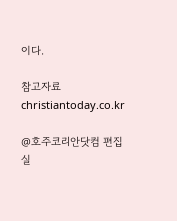이다.

참고자료
christiantoday.co.kr

@호주코리안닷컴 편집실